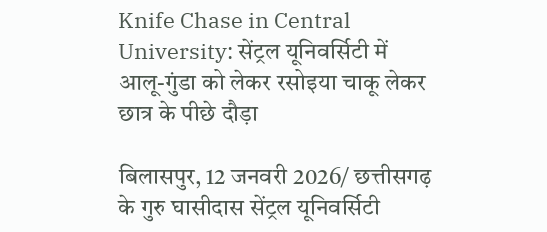Knife Chase in Central University: सेंट्रल यूनिवर्सिटी में आलू-गुंडा को लेकर रसोइया चाकू लेकर छात्र के पीछे दौड़ा

बिलासपुर, 12 जनवरी 2026/ छत्तीसगढ़ के गुरु घासीदास सेंट्रल यूनिवर्सिटी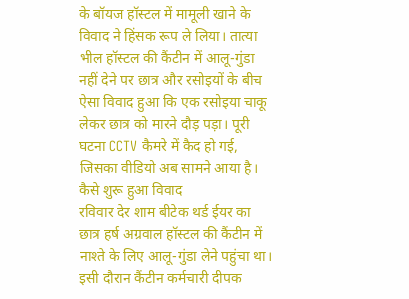के बॉयज हॉस्टल में मामूली खाने के विवाद ने हिंसक रूप ले लिया। तात्या भील हॉस्टल की कैंटीन में आलू-गुंडा नहीं देने पर छात्र और रसोइयों के बीच ऐसा विवाद हुआ कि एक रसोइया चाकू लेकर छात्र को मारने दौड़ पड़ा। पूरी घटना CCTV कैमरे में कैद हो गई, जिसका वीडियो अब सामने आया है।
कैसे शुरू हुआ विवाद
रविवार देर शाम बीटेक थर्ड ईयर का छात्र हर्ष अग्रवाल हॉस्टल की कैंटीन में नाश्ते के लिए आलू-गुंडा लेने पहुंचा था। इसी दौरान कैंटीन कर्मचारी दीपक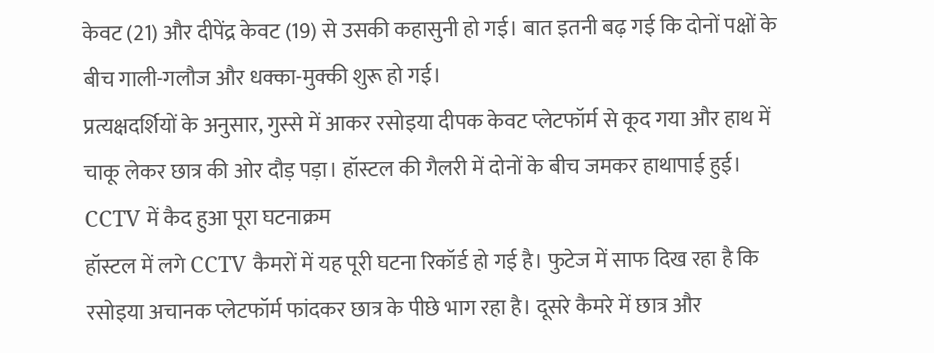केवट (21) और दीपेंद्र केवट (19) से उसकी कहासुनी हो गई। बात इतनी बढ़ गई कि दोनों पक्षों के बीच गाली-गलौज और धक्का-मुक्की शुरू हो गई।
प्रत्यक्षदर्शियों के अनुसार, गुस्से में आकर रसोइया दीपक केवट प्लेटफॉर्म से कूद गया और हाथ में चाकू लेकर छात्र की ओर दौड़ पड़ा। हॉस्टल की गैलरी में दोनों के बीच जमकर हाथापाई हुई।
CCTV में कैद हुआ पूरा घटनाक्रम
हॉस्टल में लगे CCTV कैमरों में यह पूरी घटना रिकॉर्ड हो गई है। फुटेज में साफ दिख रहा है कि रसोइया अचानक प्लेटफॉर्म फांदकर छात्र के पीछे भाग रहा है। दूसरे कैमरे में छात्र और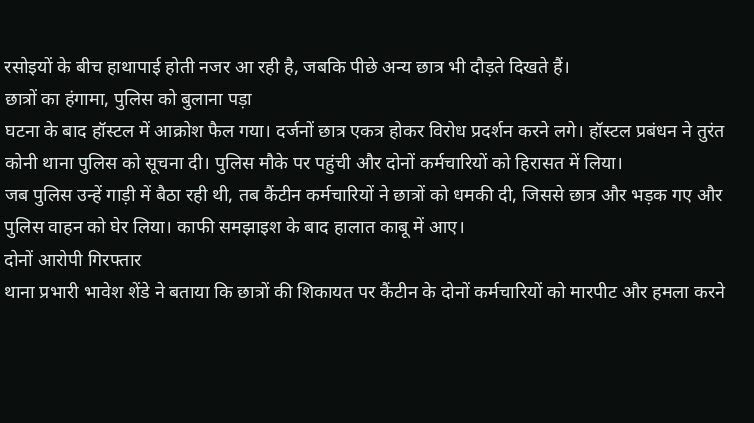रसोइयों के बीच हाथापाई होती नजर आ रही है, जबकि पीछे अन्य छात्र भी दौड़ते दिखते हैं।
छात्रों का हंगामा, पुलिस को बुलाना पड़ा
घटना के बाद हॉस्टल में आक्रोश फैल गया। दर्जनों छात्र एकत्र होकर विरोध प्रदर्शन करने लगे। हॉस्टल प्रबंधन ने तुरंत कोनी थाना पुलिस को सूचना दी। पुलिस मौके पर पहुंची और दोनों कर्मचारियों को हिरासत में लिया।
जब पुलिस उन्हें गाड़ी में बैठा रही थी, तब कैंटीन कर्मचारियों ने छात्रों को धमकी दी, जिससे छात्र और भड़क गए और पुलिस वाहन को घेर लिया। काफी समझाइश के बाद हालात काबू में आए।
दोनों आरोपी गिरफ्तार
थाना प्रभारी भावेश शेंडे ने बताया कि छात्रों की शिकायत पर कैंटीन के दोनों कर्मचारियों को मारपीट और हमला करने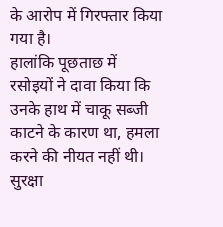के आरोप में गिरफ्तार किया गया है।
हालांकि पूछताछ में रसोइयों ने दावा किया कि उनके हाथ में चाकू सब्जी काटने के कारण था, हमला करने की नीयत नहीं थी।
सुरक्षा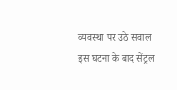व्यवस्था पर उठे सवाल
इस घटना के बाद सेंट्रल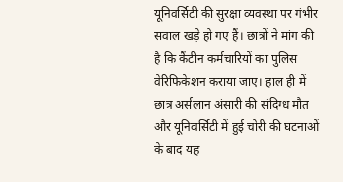यूनिवर्सिटी की सुरक्षा व्यवस्था पर गंभीर सवाल खड़े हो गए हैं। छात्रों ने मांग की है कि कैंटीन कर्मचारियों का पुलिस वेरिफिकेशन कराया जाए। हाल ही में छात्र अर्सलान अंसारी की संदिग्ध मौत और यूनिवर्सिटी में हुई चोरी की घटनाओं के बाद यह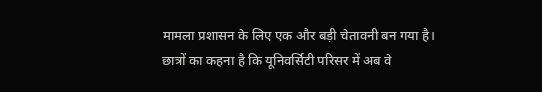मामला प्रशासन के लिए एक और बड़ी चेतावनी बन गया है।
छात्रों का कहना है कि यूनिवर्सिटी परिसर में अब वे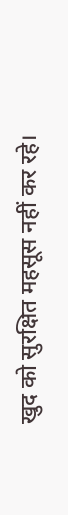खुद को सुरक्षित महसूस नहीं कर रहे।